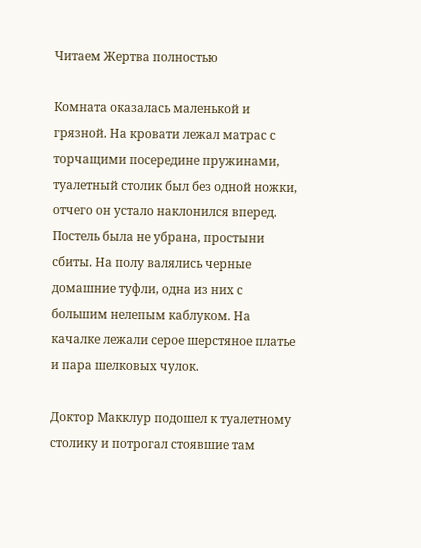Читаем Жертва полностью

Комната оказалась маленькой и грязной. На кровати лежал матрас с торчащими посередине пружинами, туалетный столик был без одной ножки, отчего он устало наклонился вперед. Постель была не убрана, простыни сбиты. На полу валялись черные домашние туфли, одна из них с большим нелепым каблуком. На качалке лежали серое шерстяное платье и пара шелковых чулок.

Доктор Макклур подошел к туалетному столику и потрогал стоявшие там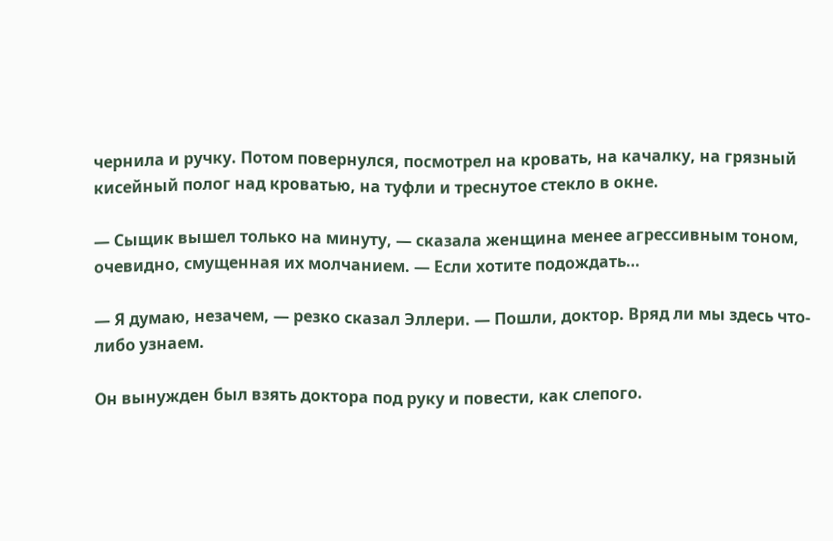чернила и ручку. Потом повернулся, посмотрел на кровать, на качалку, на грязный кисейный полог над кроватью, на туфли и треснутое стекло в окне.

— Сыщик вышел только на минуту, — сказала женщина менее агрессивным тоном, очевидно, смущенная их молчанием. — Если хотите подождать…

— Я думаю, незачем, — резко сказал Эллери. — Пошли, доктор. Вряд ли мы здесь что-либо узнаем.

Он вынужден был взять доктора под руку и повести, как слепого.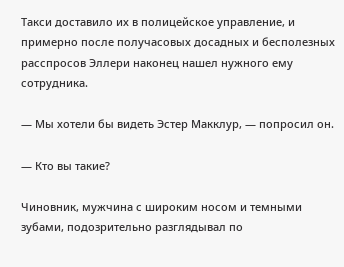Такси доставило их в полицейское управление, и примерно после получасовых досадных и бесполезных расспросов Эллери наконец нашел нужного ему сотрудника.

— Мы хотели бы видеть Эстер Макклур, — попросил он.

— Кто вы такие?

Чиновник, мужчина с широким носом и темными зубами, подозрительно разглядывал по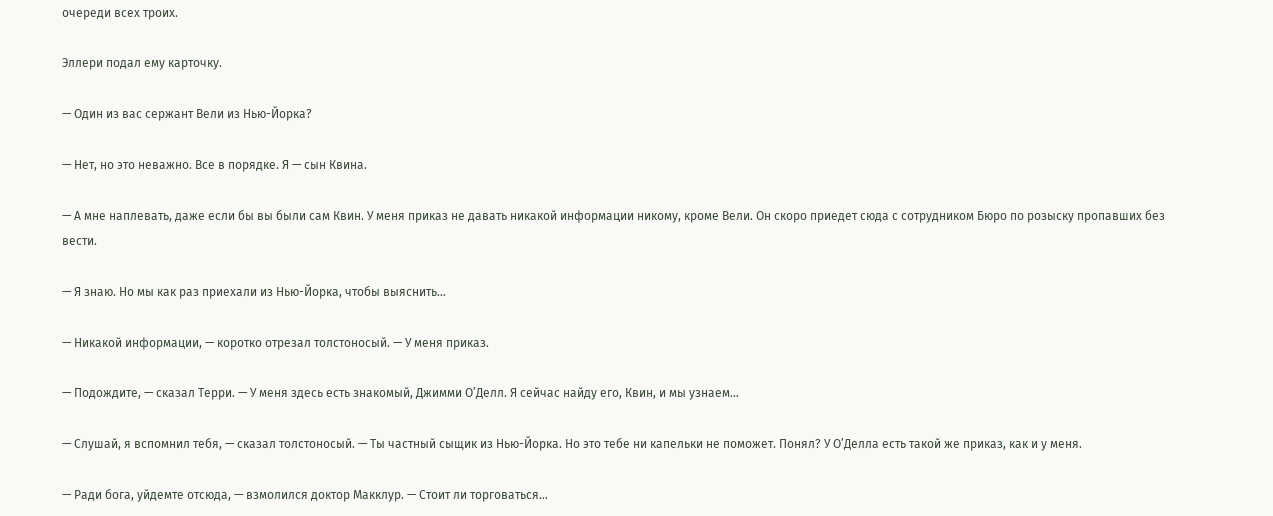очереди всех троих.

Эллери подал ему карточку.

— Один из вас сержант Вели из Нью-Йорка?

— Нет, но это неважно. Все в порядке. Я — сын Квина.

— А мне наплевать, даже если бы вы были сам Квин. У меня приказ не давать никакой информации никому, кроме Вели. Он скоро приедет сюда с сотрудником Бюро по розыску пропавших без вести.

— Я знаю. Но мы как раз приехали из Нью-Йорка, чтобы выяснить…

— Никакой информации, — коротко отрезал толстоносый. — У меня приказ.

— Подождите, — сказал Терри. — У меня здесь есть знакомый, Джимми О’Делл. Я сейчас найду его, Квин, и мы узнаем…

— Слушай, я вспомнил тебя, — сказал толстоносый. — Ты частный сыщик из Нью-Йорка. Но это тебе ни капельки не поможет. Понял? У О’Делла есть такой же приказ, как и у меня.

— Ради бога, уйдемте отсюда, — взмолился доктор Макклур. — Стоит ли торговаться…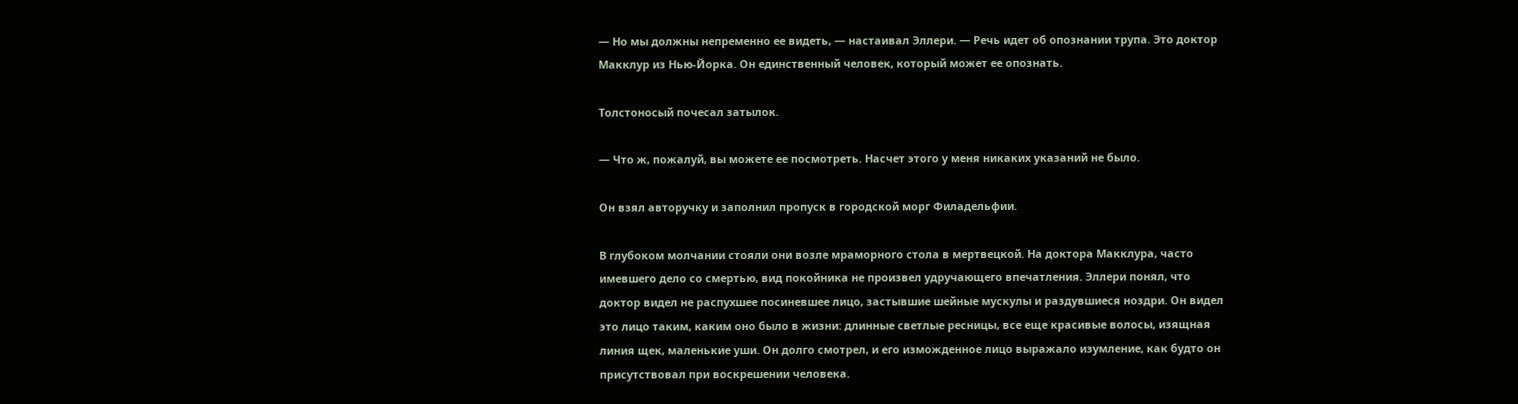— Но мы должны непременно ее видеть, — настаивал Эллери. — Речь идет об опознании трупа. Это доктор Макклур из Нью-Йорка. Он единственный человек, который может ее опознать.

Толстоносый почесал затылок.

— Что ж, пожалуй, вы можете ее посмотреть. Насчет этого у меня никаких указаний не было.

Он взял авторучку и заполнил пропуск в городской морг Филадельфии.

В глубоком молчании стояли они возле мраморного стола в мертвецкой. На доктора Макклура, часто имевшего дело со смертью, вид покойника не произвел удручающего впечатления. Эллери понял, что доктор видел не распухшее посиневшее лицо, застывшие шейные мускулы и раздувшиеся ноздри. Он видел это лицо таким, каким оно было в жизни: длинные светлые ресницы, все еще красивые волосы, изящная линия щек, маленькие уши. Он долго смотрел, и его изможденное лицо выражало изумление, как будто он присутствовал при воскрешении человека.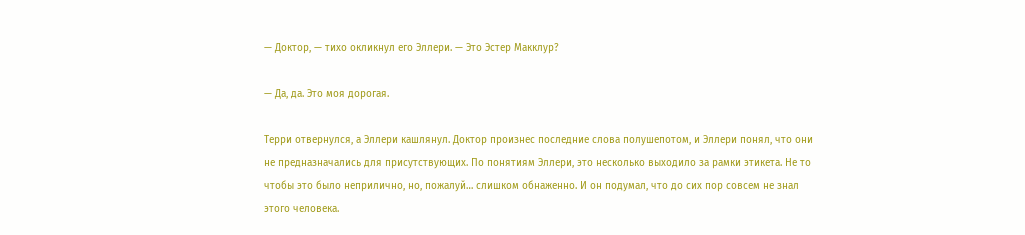— Доктор, — тихо окликнул его Эллери. — Это Эстер Макклур?

— Да, да. Это моя дорогая.

Терри отвернулся, а Эллери кашлянул. Доктор произнес последние слова полушепотом, и Эллери понял, что они не предназначались для присутствующих. По понятиям Эллери, это несколько выходило за рамки этикета. Не то чтобы это было неприлично, но, пожалуй… слишком обнаженно. И он подумал, что до сих пор совсем не знал этого человека.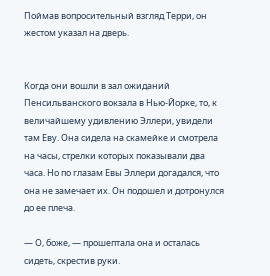Поймав вопросительный взгляд Терри, он жестом указал на дверь.


Когда они вошли в зал ожиданий Пенсильванского вокзала в Нью-Йорке, то, к величайшему удивлению Эллери, увидели там Еву. Она сидела на скамейке и смотрела на часы, стрелки которых показывали два часа. Но по глазам Евы Эллери догадался, что она не замечает их. Он подошел и дотронулся до ее плеча.

— О, боже, — прошептала она и осталась сидеть, скрестив руки.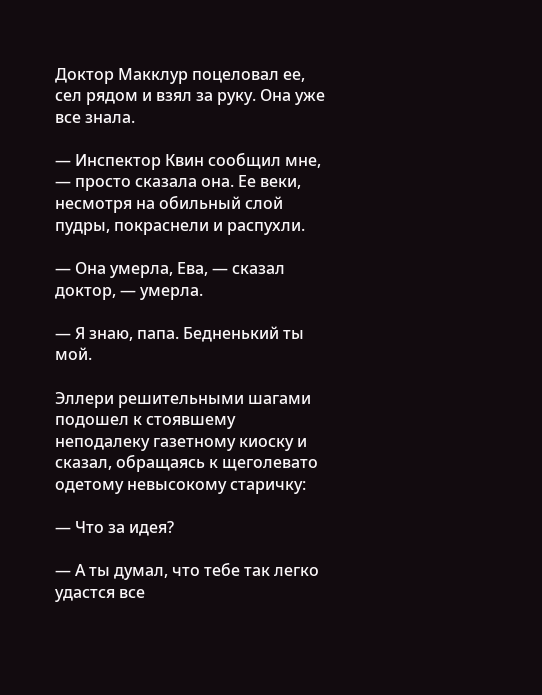Доктор Макклур поцеловал ее, сел рядом и взял за руку. Она уже все знала.

— Инспектор Квин сообщил мне, — просто сказала она. Ее веки, несмотря на обильный слой пудры, покраснели и распухли.

— Она умерла, Ева, — сказал доктор, — умерла.

— Я знаю, папа. Бедненький ты мой.

Эллери решительными шагами подошел к стоявшему неподалеку газетному киоску и сказал, обращаясь к щеголевато одетому невысокому старичку:

— Что за идея?

— А ты думал, что тебе так легко удастся все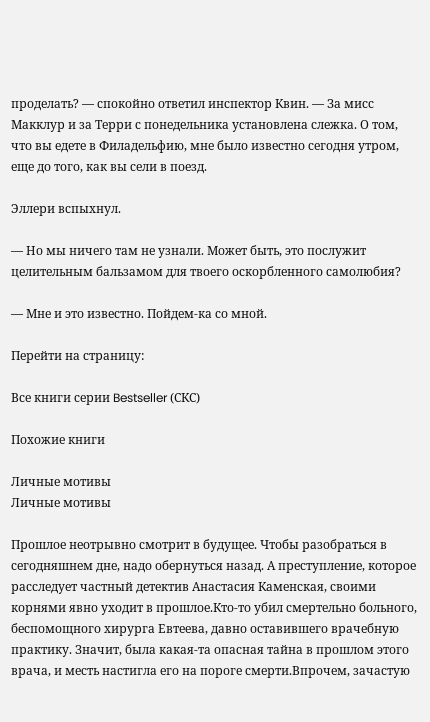проделать? — спокойно ответил инспектор Квин. — За мисс Макклур и за Терри с понедельника установлена слежка. О том, что вы едете в Филадельфию, мне было известно сегодня утром, еще до того, как вы сели в поезд.

Эллери вспыхнул.

— Но мы ничего там не узнали. Может быть, это послужит целительным бальзамом для твоего оскорбленного самолюбия?

— Мне и это известно. Пойдем-ка со мной.

Перейти на страницу:

Все книги серии Bestseller (СКС)

Похожие книги

Личные мотивы
Личные мотивы

Прошлое неотрывно смотрит в будущее. Чтобы разобраться в сегодняшнем дне, надо обернуться назад. А преступление, которое расследует частный детектив Анастасия Каменская, своими корнями явно уходит в прошлое.Кто-то убил смертельно больного, беспомощного хирурга Евтеева, давно оставившего врачебную практику. Значит, была какая-та опасная тайна в прошлом этого врача, и месть настигла его на пороге смерти.Впрочем, зачастую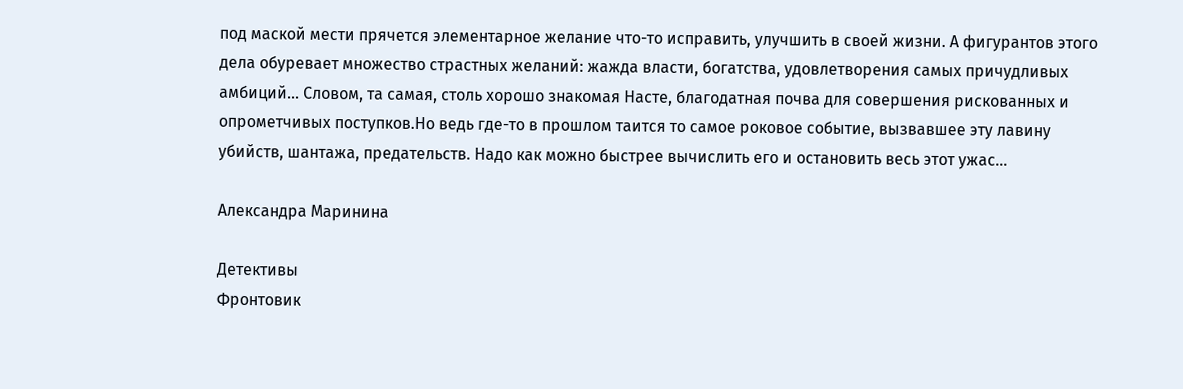под маской мести прячется элементарное желание что-то исправить, улучшить в своей жизни. А фигурантов этого дела обуревает множество страстных желаний: жажда власти, богатства, удовлетворения самых причудливых амбиций… Словом, та самая, столь хорошо знакомая Насте, благодатная почва для совершения рискованных и опрометчивых поступков.Но ведь где-то в прошлом таится то самое роковое событие, вызвавшее эту лавину убийств, шантажа, предательств. Надо как можно быстрее вычислить его и остановить весь этот ужас…

Александра Маринина

Детективы
Фронтовик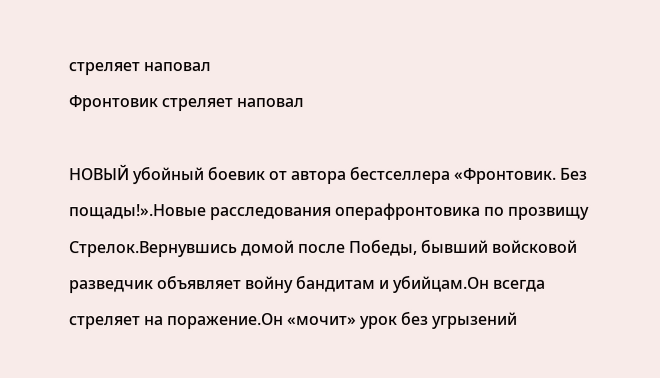стреляет наповал
Фронтовик стреляет наповал

НОВЫЙ убойный боевик от автора бестселлера «Фронтовик. Без пощады!».Новые расследования операфронтовика по прозвищу Стрелок.Вернувшись домой после Победы, бывший войсковой разведчик объявляет войну бандитам и убийцам.Он всегда стреляет на поражение.Он «мочит» урок без угрызений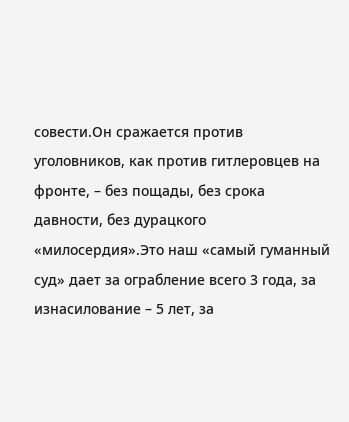совести.Он сражается против уголовников, как против гитлеровцев на фронте, – без пощады, без срока давности, без дурацкого «милосердия».Это наш «самый гуманный суд» дает за ограбление всего 3 года, за изнасилование – 5 лет, за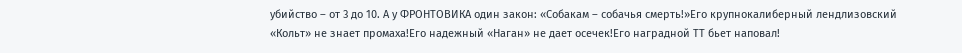убийство – от 3 до 10. А у ФРОНТОВИКА один закон: «Собакам – собачья смерть!»Его крупнокалиберный лендлизовский «Кольт» не знает промаха!Его надежный «Наган» не дает осечек!Его наградной ТТ бьет наповал!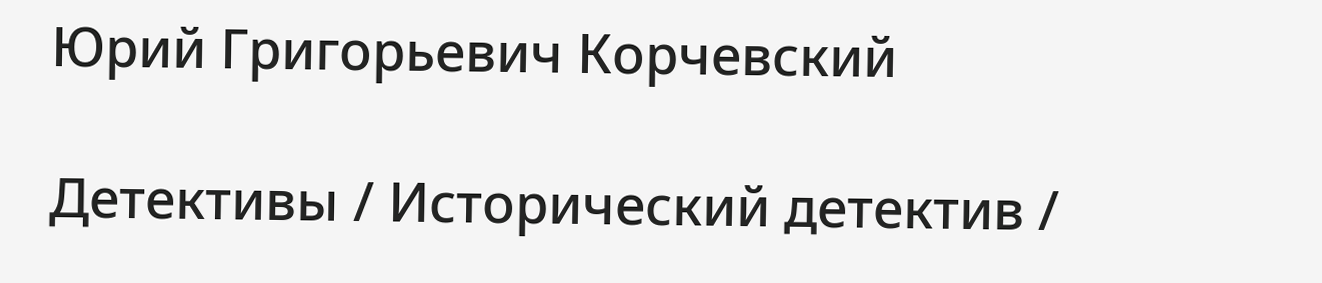Юрий Григорьевич Корчевский

Детективы / Исторический детектив /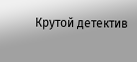Крутой детектив